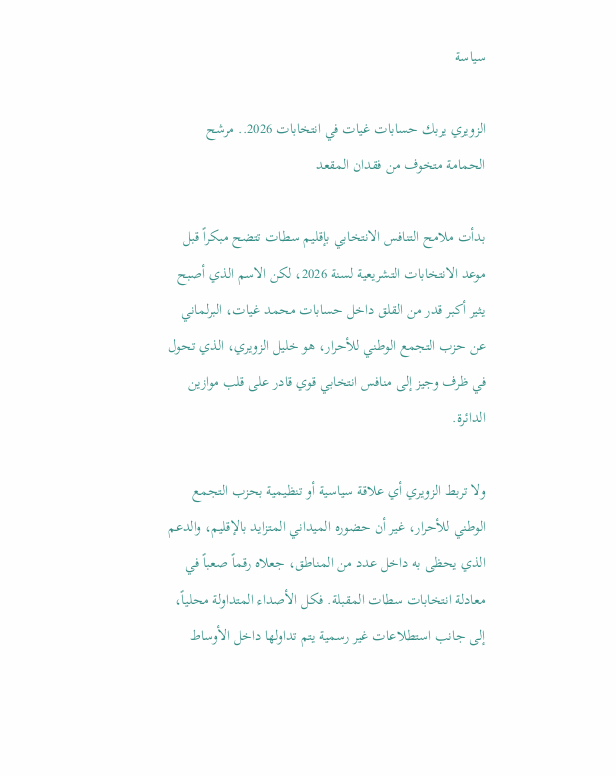سياسة

الزويري يربك حسابات غيات في انتخابات 2026.. مرشح الحمامة متخوف من فقدان المقعد

بدأت ملامح التنافس الانتخابي بإقليم سطات تتضح مبكراً قبل موعد الانتخابات التشريعية لسنة 2026، لكن الاسم الذي أصبح يثير أكبر قدر من القلق داخل حسابات محمد غيات، البرلماني عن حزب التجمع الوطني للأحرار، هو خليل الزويري، الذي تحول في ظرف وجيز إلى منافس انتخابي قوي قادر على قلب موازين الدائرة.

ولا تربط الزويري أي علاقة سياسية أو تنظيمية بحزب التجمع الوطني للأحرار، غير أن حضوره الميداني المتزايد بالإقليم، والدعم الذي يحظى به داخل عدد من المناطق، جعلاه رقماً صعباً في معادلة انتخابات سطات المقبلة. فكل الأصداء المتداولة محلياً، إلى جانب استطلاعات غير رسمية يتم تداولها داخل الأوساط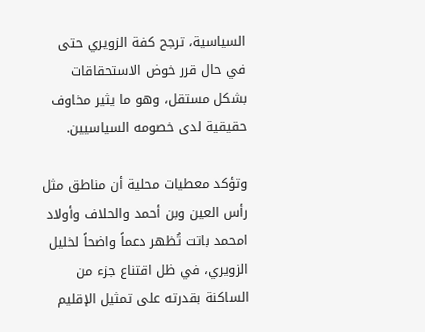السياسية، ترجح كفة الزويري حتى في حال قرر خوض الاستحقاقات بشكل مستقل، وهو ما يثير مخاوف حقيقية لدى خصومه السياسيين.

وتؤكد معطيات محلية أن مناطق مثل رأس العين وبن أحمد والحلاف وأولاد امحمد باتت تُظهر دعماً واضحاً لخليل الزويري، في ظل اقتناع جزء من الساكنة بقدرته على تمثيل الإقليم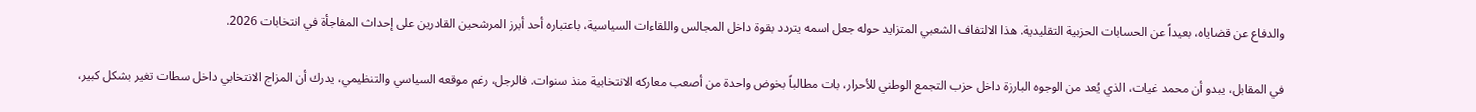والدفاع عن قضاياه، بعيداً عن الحسابات الحزبية التقليدية. هذا الالتفاف الشعبي المتزايد حوله جعل اسمه يتردد بقوة داخل المجالس واللقاءات السياسية، باعتباره أحد أبرز المرشحين القادرين على إحداث المفاجأة في انتخابات 2026.

في المقابل، يبدو أن محمد غيات، الذي يُعد من الوجوه البارزة داخل حزب التجمع الوطني للأحرار، بات مطالباً بخوض واحدة من أصعب معاركه الانتخابية منذ سنوات. فالرجل، رغم موقعه السياسي والتنظيمي، يدرك أن المزاج الانتخابي داخل سطات تغير بشكل كبير،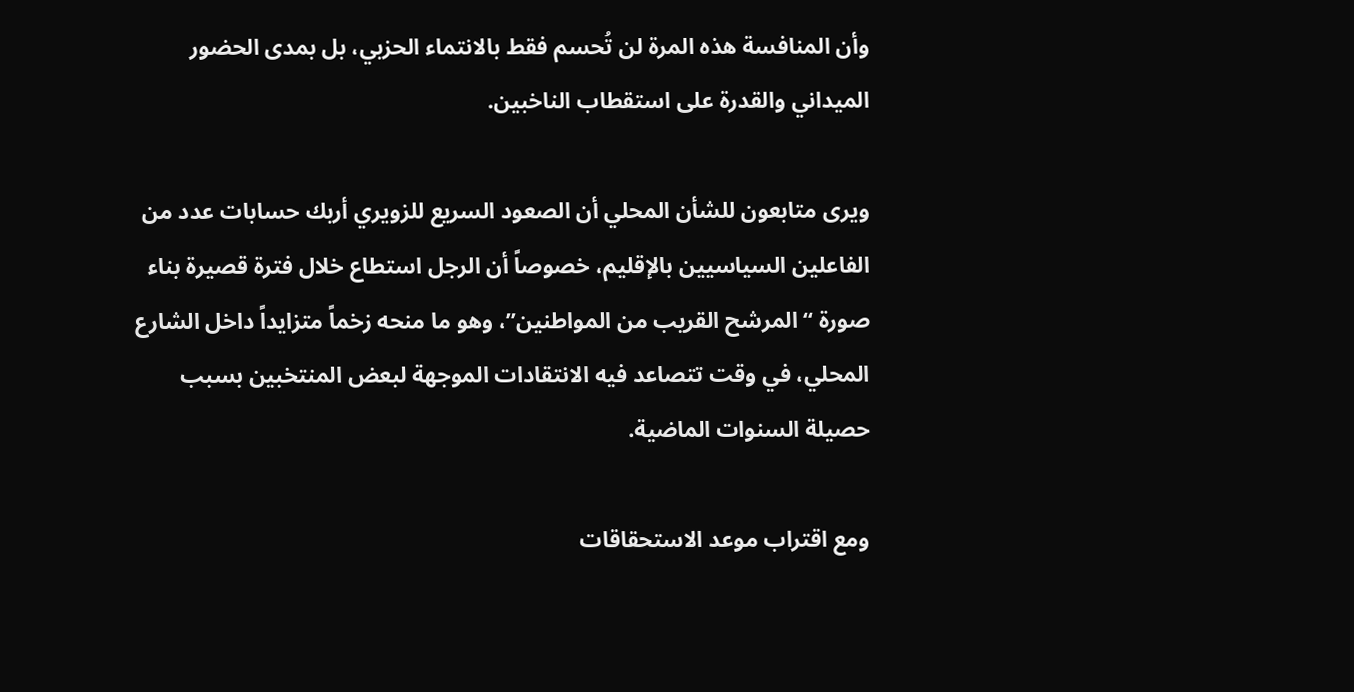وأن المنافسة هذه المرة لن تُحسم فقط بالانتماء الحزبي، بل بمدى الحضور الميداني والقدرة على استقطاب الناخبين.

ويرى متابعون للشأن المحلي أن الصعود السريع للزويري أربك حسابات عدد من الفاعلين السياسيين بالإقليم، خصوصاً أن الرجل استطاع خلال فترة قصيرة بناء صورة “المرشح القريب من المواطنين”، وهو ما منحه زخماً متزايداً داخل الشارع المحلي، في وقت تتصاعد فيه الانتقادات الموجهة لبعض المنتخبين بسبب حصيلة السنوات الماضية.

ومع اقتراب موعد الاستحقاقات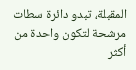المقبلة، تبدو دائرة سطات مرشحة لتكون واحدة من أكثر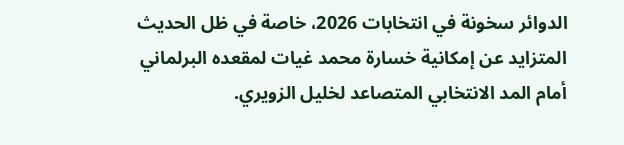الدوائر سخونة في انتخابات 2026، خاصة في ظل الحديث المتزايد عن إمكانية خسارة محمد غيات لمقعده البرلماني أمام المد الانتخابي المتصاعد لخليل الزويري.